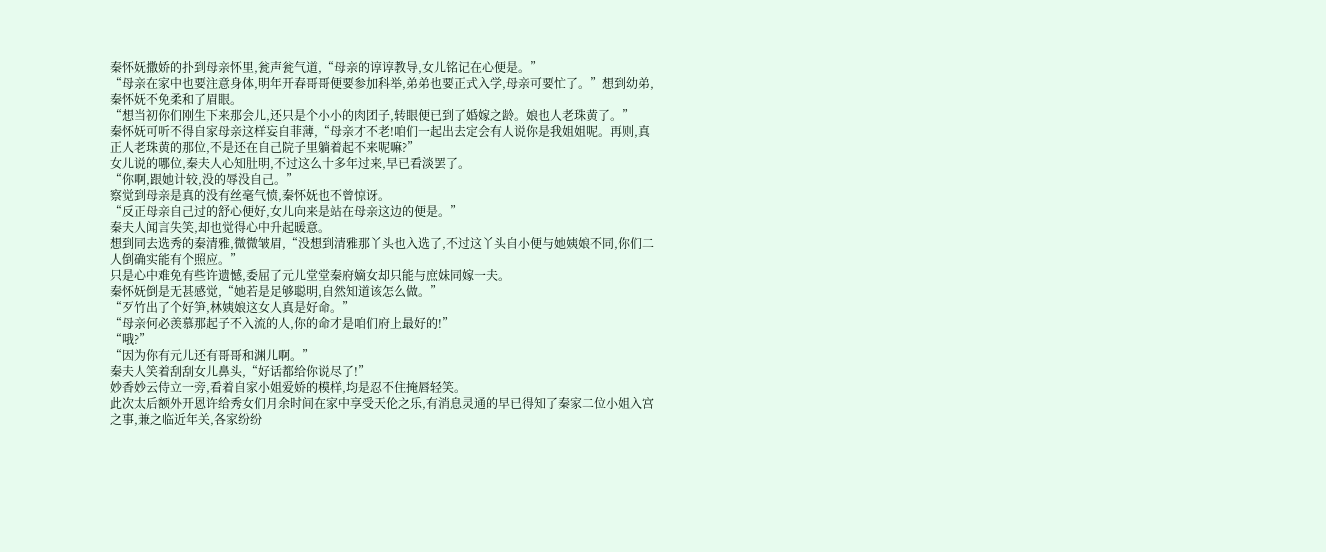秦怀妩撒娇的扑到母亲怀里,瓮声瓮气道,“母亲的谆谆教导,女儿铭记在心便是。”
“母亲在家中也要注意身体,明年开春哥哥便要参加科举,弟弟也要正式入学,母亲可要忙了。”想到幼弟,秦怀妩不免柔和了眉眼。
“想当初你们刚生下来那会儿,还只是个小小的肉团子,转眼便已到了婚嫁之龄。娘也人老珠黄了。”
秦怀妩可听不得自家母亲这样妄自菲薄,“母亲才不老!咱们一起出去定会有人说你是我姐姐呢。再则,真正人老珠黄的那位,不是还在自己院子里躺着起不来呢嘛?”
女儿说的哪位,秦夫人心知肚明,不过这么十多年过来,早已看淡罢了。
“你啊,跟她计较,没的辱没自己。”
察觉到母亲是真的没有丝毫气愤,秦怀妩也不曾惊讶。
“反正母亲自己过的舒心便好,女儿向来是站在母亲这边的便是。”
秦夫人闻言失笑,却也觉得心中升起暖意。
想到同去选秀的秦清雅,微微皱眉,“没想到清雅那丫头也入选了,不过这丫头自小便与她姨娘不同,你们二人倒确实能有个照应。”
只是心中难免有些许遗憾,委屈了元儿堂堂秦府嫡女却只能与庶妹同嫁一夫。
秦怀妩倒是无甚感觉,“她若是足够聪明,自然知道该怎么做。”
“歹竹出了个好笋,林姨娘这女人真是好命。”
“母亲何必羡慕那起子不入流的人,你的命才是咱们府上最好的!”
“哦?”
“因为你有元儿还有哥哥和渊儿啊。”
秦夫人笑着刮刮女儿鼻头,“好话都给你说尽了!”
妙香妙云侍立一旁,看着自家小姐爱娇的模样,均是忍不住掩唇轻笑。
此次太后额外开恩许给秀女们月余时间在家中享受天伦之乐,有消息灵通的早已得知了秦家二位小姐入宫之事,兼之临近年关,各家纷纷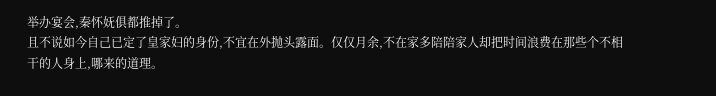举办宴会,秦怀妩俱都推掉了。
且不说如今自己已定了皇家妇的身份,不宜在外抛头露面。仅仅月余,不在家多陪陪家人却把时间浪费在那些个不相干的人身上,哪来的道理。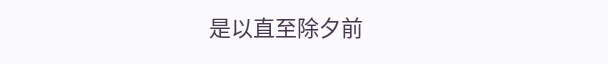是以直至除夕前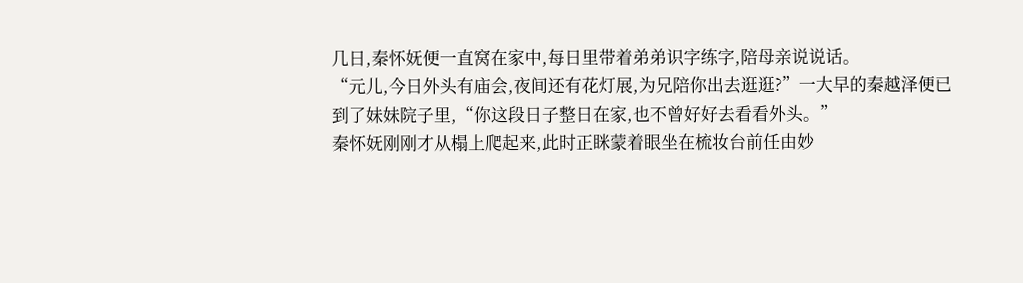几日,秦怀妩便一直窝在家中,每日里带着弟弟识字练字,陪母亲说说话。
“元儿,今日外头有庙会,夜间还有花灯展,为兄陪你出去逛逛?”一大早的秦越泽便已到了妹妹院子里,“你这段日子整日在家,也不曾好好去看看外头。”
秦怀妩刚刚才从榻上爬起来,此时正眯蒙着眼坐在梳妆台前任由妙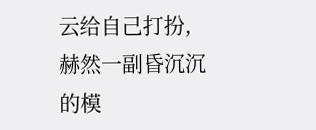云给自己打扮,赫然一副昏沉沉的模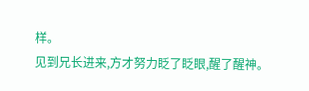样。
见到兄长进来,方才努力眨了眨眼,醒了醒神。